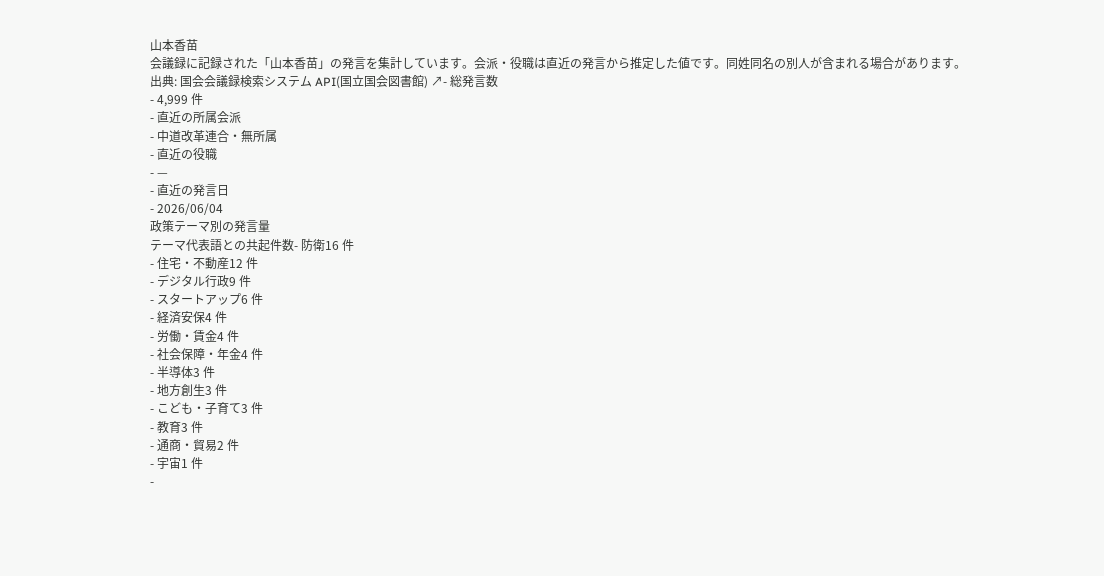山本香苗
会議録に記録された「山本香苗」の発言を集計しています。会派・役職は直近の発言から推定した値です。同姓同名の別人が含まれる場合があります。
出典: 国会会議録検索システム API(国立国会図書館) ↗- 総発言数
- 4,999 件
- 直近の所属会派
- 中道改革連合・無所属
- 直近の役職
- —
- 直近の発言日
- 2026/06/04
政策テーマ別の発言量
テーマ代表語との共起件数- 防衛16 件
- 住宅・不動産12 件
- デジタル行政9 件
- スタートアップ6 件
- 経済安保4 件
- 労働・賃金4 件
- 社会保障・年金4 件
- 半導体3 件
- 地方創生3 件
- こども・子育て3 件
- 教育3 件
- 通商・貿易2 件
- 宇宙1 件
-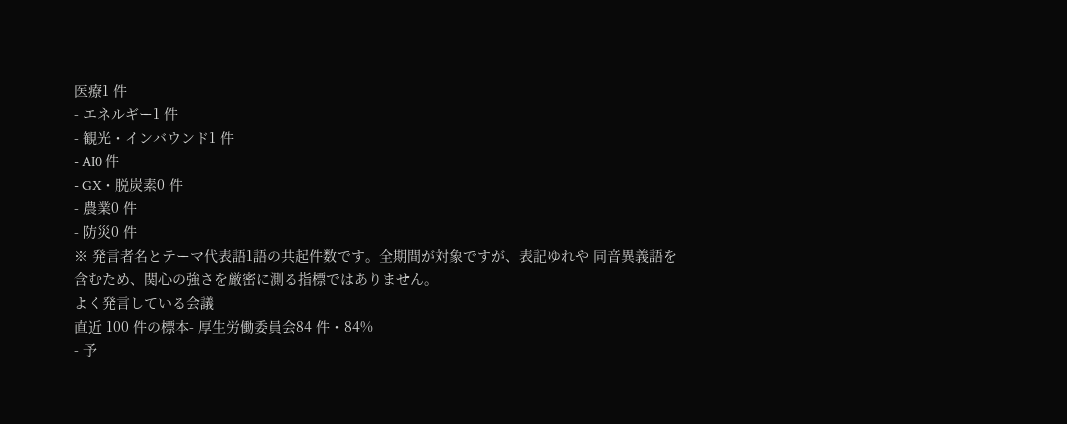医療1 件
- エネルギー1 件
- 観光・インバウンド1 件
- AI0 件
- GX・脱炭素0 件
- 農業0 件
- 防災0 件
※ 発言者名とテーマ代表語1語の共起件数です。全期間が対象ですが、表記ゆれや 同音異義語を含むため、関心の強さを厳密に測る指標ではありません。
よく発言している会議
直近 100 件の標本- 厚生労働委員会84 件・84%
- 予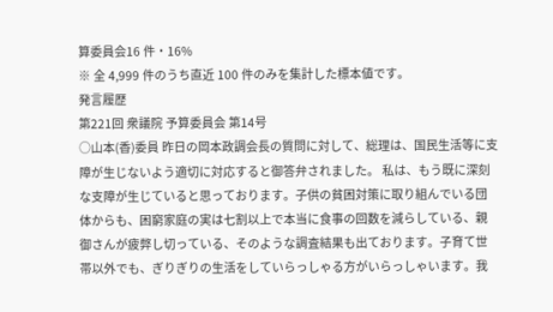算委員会16 件・16%
※ 全 4,999 件のうち直近 100 件のみを集計した標本値です。
発言履歴
第221回 衆議院 予算委員会 第14号
○山本(香)委員 昨日の岡本政調会長の質問に対して、総理は、国民生活等に支障が生じないよう適切に対応すると御答弁されました。 私は、もう既に深刻な支障が生じていると思っております。子供の貧困対策に取り組んでいる団体からも、困窮家庭の実は七割以上で本当に食事の回数を減らしている、親御さんが疲弊し切っている、そのような調査結果も出ております。子育て世帯以外でも、ぎりぎりの生活をしていらっしゃる方がいらっしゃいます。我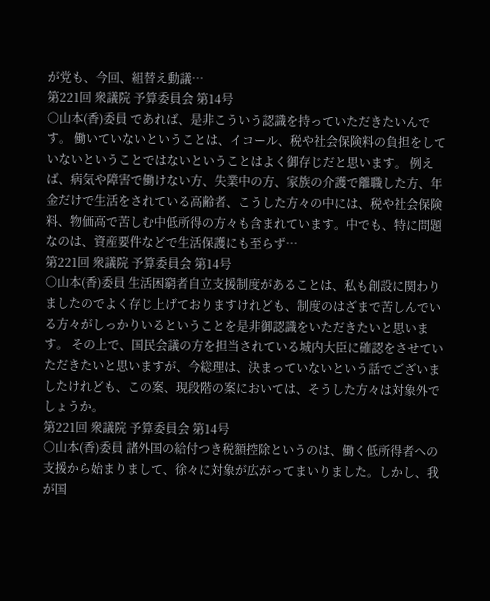が党も、今回、組替え動議…
第221回 衆議院 予算委員会 第14号
○山本(香)委員 であれば、是非こういう認識を持っていただきたいんです。 働いていないということは、イコール、税や社会保険料の負担をしていないということではないということはよく御存じだと思います。 例えば、病気や障害で働けない方、失業中の方、家族の介護で離職した方、年金だけで生活をされている高齢者、こうした方々の中には、税や社会保険料、物価高で苦しむ中低所得の方々も含まれています。中でも、特に問題なのは、資産要件などで生活保護にも至らず…
第221回 衆議院 予算委員会 第14号
○山本(香)委員 生活困窮者自立支援制度があることは、私も創設に関わりましたのでよく存じ上げておりますけれども、制度のはざまで苦しんでいる方々がしっかりいるということを是非御認識をいただきたいと思います。 その上で、国民会議の方を担当されている城内大臣に確認をさせていただきたいと思いますが、今総理は、決まっていないという話でございましたけれども、この案、現段階の案においては、そうした方々は対象外でしょうか。
第221回 衆議院 予算委員会 第14号
○山本(香)委員 諸外国の給付つき税額控除というのは、働く低所得者への支援から始まりまして、徐々に対象が広がってまいりました。しかし、我が国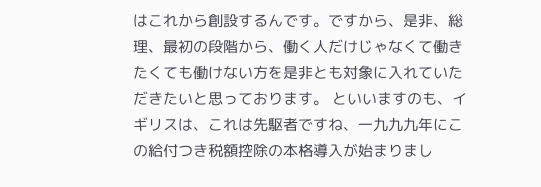はこれから創設するんです。ですから、是非、総理、最初の段階から、働く人だけじゃなくて働きたくても働けない方を是非とも対象に入れていただきたいと思っております。 といいますのも、イギリスは、これは先駆者ですね、一九九九年にこの給付つき税額控除の本格導入が始まりまし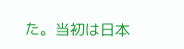た。当初は日本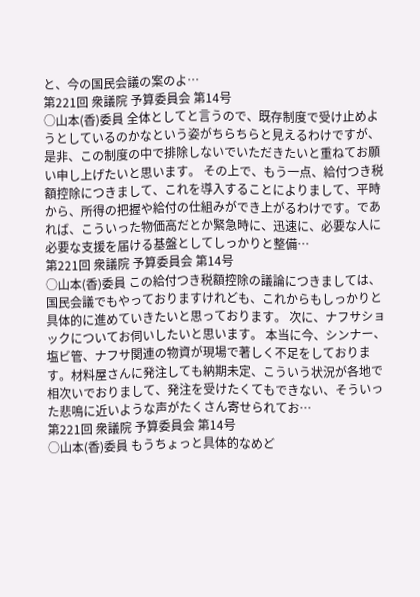と、今の国民会議の案のよ…
第221回 衆議院 予算委員会 第14号
○山本(香)委員 全体としてと言うので、既存制度で受け止めようとしているのかなという姿がちらちらと見えるわけですが、是非、この制度の中で排除しないでいただきたいと重ねてお願い申し上げたいと思います。 その上で、もう一点、給付つき税額控除につきまして、これを導入することによりまして、平時から、所得の把握や給付の仕組みができ上がるわけです。であれば、こういった物価高だとか緊急時に、迅速に、必要な人に必要な支援を届ける基盤としてしっかりと整備…
第221回 衆議院 予算委員会 第14号
○山本(香)委員 この給付つき税額控除の議論につきましては、国民会議でもやっておりますけれども、これからもしっかりと具体的に進めていきたいと思っております。 次に、ナフサショックについてお伺いしたいと思います。 本当に今、シンナー、塩ビ管、ナフサ関連の物資が現場で著しく不足をしております。材料屋さんに発注しても納期未定、こういう状況が各地で相次いでおりまして、発注を受けたくてもできない、そういった悲鳴に近いような声がたくさん寄せられてお…
第221回 衆議院 予算委員会 第14号
○山本(香)委員 もうちょっと具体的なめど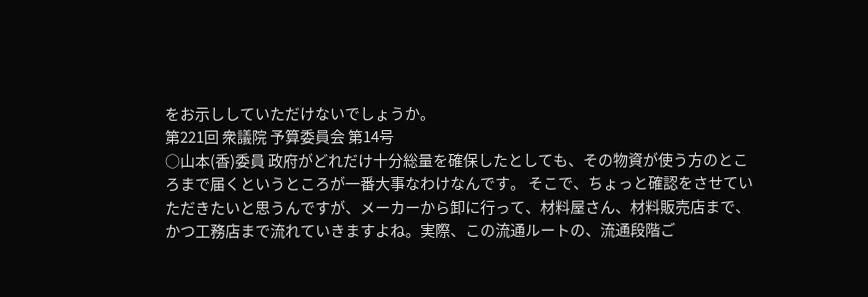をお示ししていただけないでしょうか。
第221回 衆議院 予算委員会 第14号
○山本(香)委員 政府がどれだけ十分総量を確保したとしても、その物資が使う方のところまで届くというところが一番大事なわけなんです。 そこで、ちょっと確認をさせていただきたいと思うんですが、メーカーから卸に行って、材料屋さん、材料販売店まで、かつ工務店まで流れていきますよね。実際、この流通ルートの、流通段階ご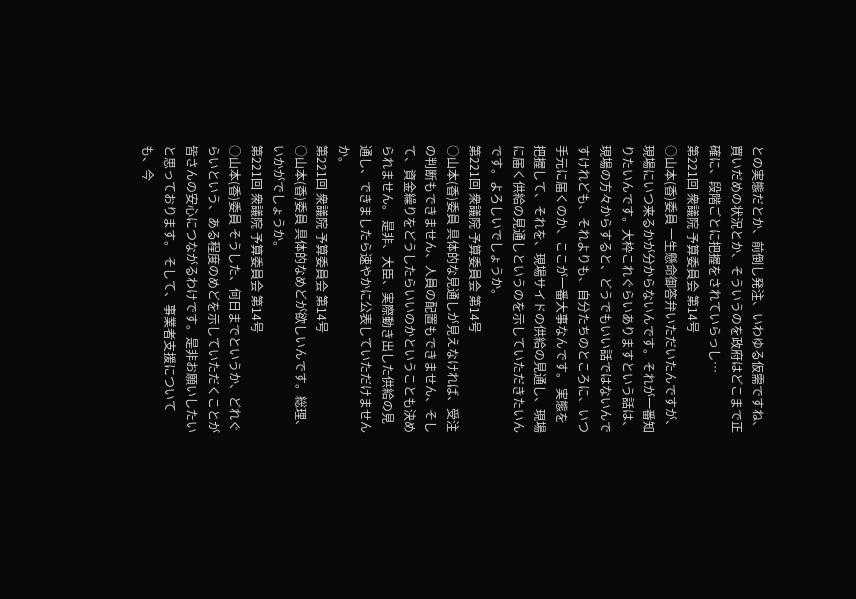との実態だとか、前倒し発注、いわゆる仮需ですね、買いだめの状況とか、そういうのを政府はどこまで正確に、段階ごとに把握をされていらっし…
第221回 衆議院 予算委員会 第14号
○山本(香)委員 一生懸命御答弁いただいたんですが、現場にいつ来るかが分からないんです。それが一番知りたいんです。大枠これぐらいありますという話は、現場の方々からすると、どうでもいい話ではないんですけれども、それよりも、自分たちのところに、いつ手元に届くのか、ここが一番大事なんです。 実態を把握して、それを、現場サイドの供給の見通し、現場に届く供給の見通しというのを示していただきたいんです。よろしいでしょうか。
第221回 衆議院 予算委員会 第14号
○山本(香)委員 具体的な見通しが見えなければ、受注の判断もできません、人員の配置もできません、そして、資金繰りをどうしたらいいのかということも決められません。 是非、大臣、実際動き出した供給の見通し、できましたら速やかに公表していただけませんか。
第221回 衆議院 予算委員会 第14号
○山本(香)委員 具体的なめどが欲しいんです。総理、いかがでしょうか。
第221回 衆議院 予算委員会 第14号
○山本(香)委員 そうした、何日までというか、どれぐらいという、ある程度のめどを示していただくことが皆さんの安心につながるわけです。是非お願いしたいと思っております。 そして、事業者支援についても、今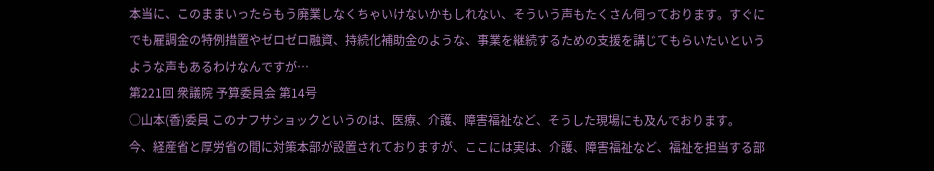本当に、このままいったらもう廃業しなくちゃいけないかもしれない、そういう声もたくさん伺っております。すぐにでも雇調金の特例措置やゼロゼロ融資、持続化補助金のような、事業を継続するための支援を講じてもらいたいというような声もあるわけなんですが…
第221回 衆議院 予算委員会 第14号
○山本(香)委員 このナフサショックというのは、医療、介護、障害福祉など、そうした現場にも及んでおります。 今、経産省と厚労省の間に対策本部が設置されておりますが、ここには実は、介護、障害福祉など、福祉を担当する部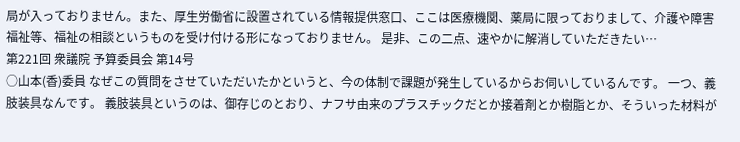局が入っておりません。また、厚生労働省に設置されている情報提供窓口、ここは医療機関、薬局に限っておりまして、介護や障害福祉等、福祉の相談というものを受け付ける形になっておりません。 是非、この二点、速やかに解消していただきたい…
第221回 衆議院 予算委員会 第14号
○山本(香)委員 なぜこの質問をさせていただいたかというと、今の体制で課題が発生しているからお伺いしているんです。 一つ、義肢装具なんです。 義肢装具というのは、御存じのとおり、ナフサ由来のプラスチックだとか接着剤とか樹脂とか、そういった材料が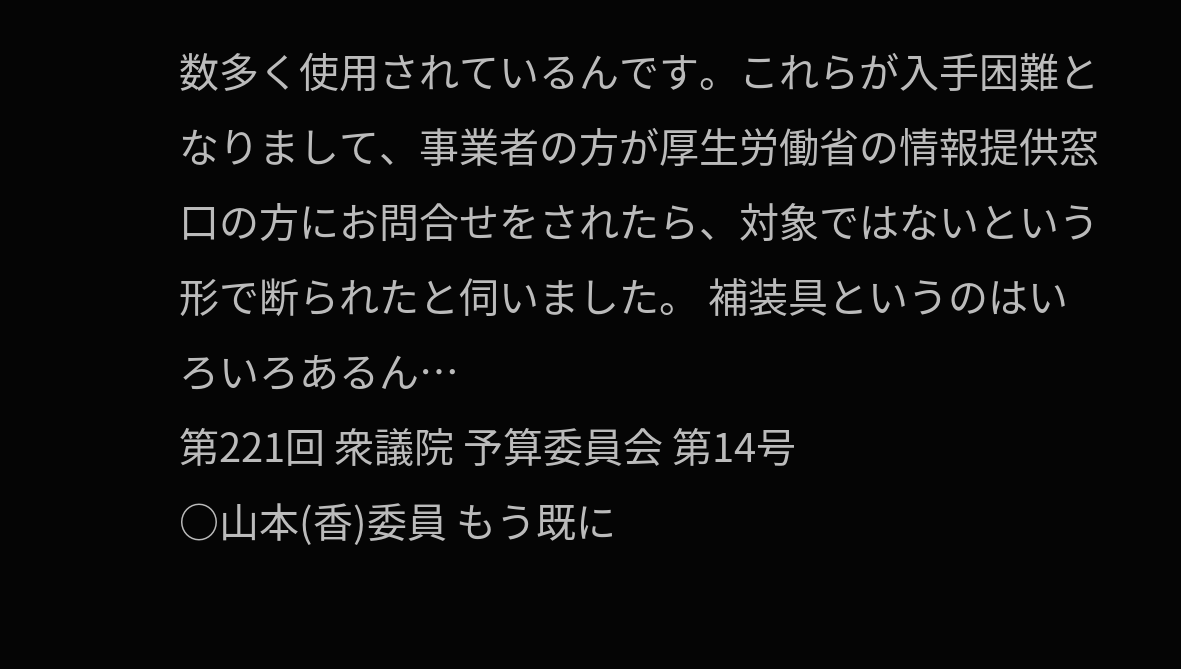数多く使用されているんです。これらが入手困難となりまして、事業者の方が厚生労働省の情報提供窓口の方にお問合せをされたら、対象ではないという形で断られたと伺いました。 補装具というのはいろいろあるん…
第221回 衆議院 予算委員会 第14号
○山本(香)委員 もう既に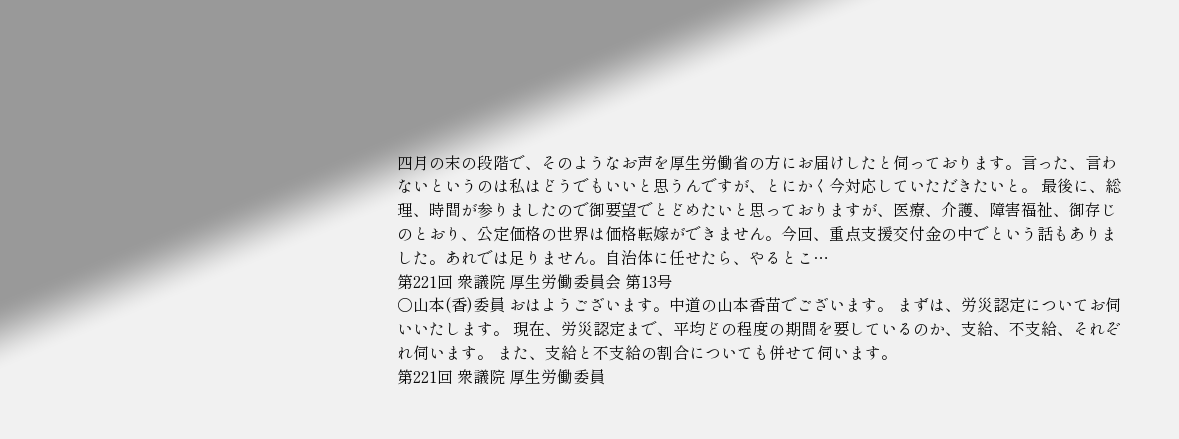四月の末の段階で、そのようなお声を厚生労働省の方にお届けしたと伺っております。言った、言わないというのは私はどうでもいいと思うんですが、とにかく今対応していただきたいと。 最後に、総理、時間が参りましたので御要望でとどめたいと思っておりますが、医療、介護、障害福祉、御存じのとおり、公定価格の世界は価格転嫁ができません。今回、重点支援交付金の中でという話もありました。あれでは足りません。自治体に任せたら、やるとこ…
第221回 衆議院 厚生労働委員会 第13号
○山本(香)委員 おはようございます。中道の山本香苗でございます。 まずは、労災認定についてお伺いいたします。 現在、労災認定まで、平均どの程度の期間を要しているのか、支給、不支給、それぞれ伺います。 また、支給と不支給の割合についても併せて伺います。
第221回 衆議院 厚生労働委員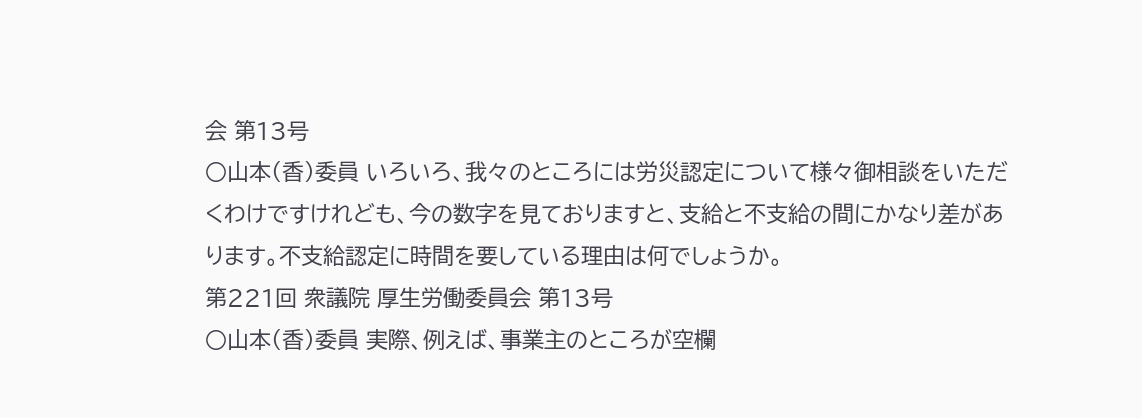会 第13号
○山本(香)委員 いろいろ、我々のところには労災認定について様々御相談をいただくわけですけれども、今の数字を見ておりますと、支給と不支給の間にかなり差があります。不支給認定に時間を要している理由は何でしょうか。
第221回 衆議院 厚生労働委員会 第13号
○山本(香)委員 実際、例えば、事業主のところが空欄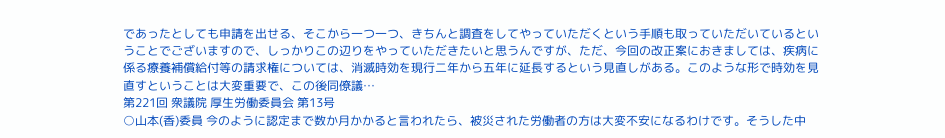であったとしても申請を出せる、そこから一つ一つ、きちんと調査をしてやっていただくという手順も取っていただいているということでございますので、しっかりこの辺りをやっていただきたいと思うんですが、ただ、今回の改正案におきましては、疾病に係る療養補償給付等の請求権については、消滅時効を現行二年から五年に延長するという見直しがある。このような形で時効を見直すということは大変重要で、この後同僚議…
第221回 衆議院 厚生労働委員会 第13号
○山本(香)委員 今のように認定まで数か月かかると言われたら、被災された労働者の方は大変不安になるわけです。そうした中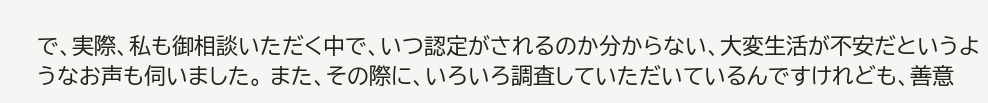で、実際、私も御相談いただく中で、いつ認定がされるのか分からない、大変生活が不安だというようなお声も伺いました。 また、その際に、いろいろ調査していただいているんですけれども、善意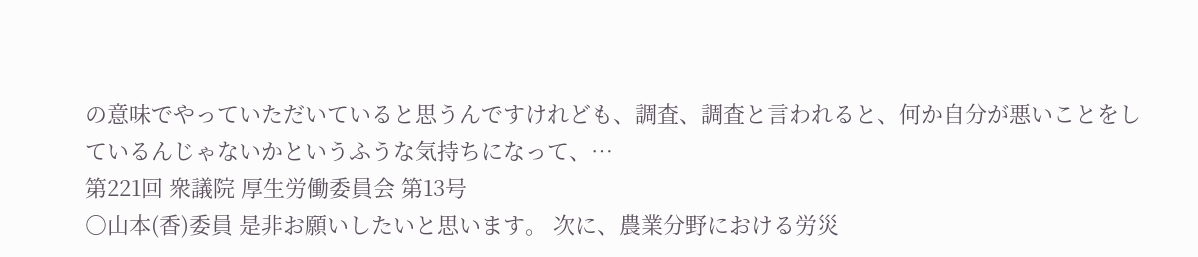の意味でやっていただいていると思うんですけれども、調査、調査と言われると、何か自分が悪いことをしているんじゃないかというふうな気持ちになって、…
第221回 衆議院 厚生労働委員会 第13号
○山本(香)委員 是非お願いしたいと思います。 次に、農業分野における労災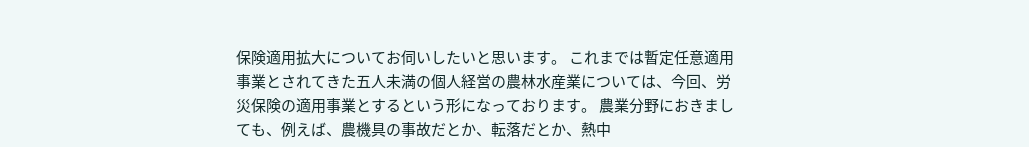保険適用拡大についてお伺いしたいと思います。 これまでは暫定任意適用事業とされてきた五人未満の個人経営の農林水産業については、今回、労災保険の適用事業とするという形になっております。 農業分野におきましても、例えば、農機具の事故だとか、転落だとか、熱中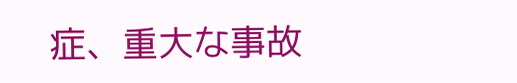症、重大な事故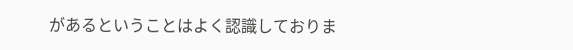があるということはよく認識しておりま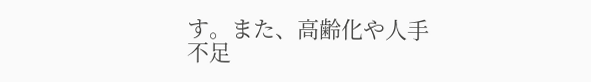す。また、高齢化や人手不足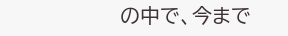の中で、今まで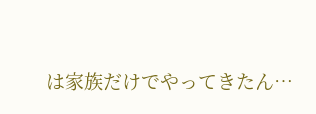は家族だけでやってきたん…